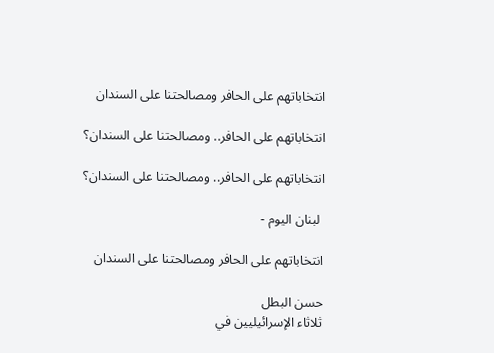انتخاباتهم على الحافر ومصالحتنا على السندان

انتخاباتهم على الحافر.. ومصالحتنا على السندان؟

انتخاباتهم على الحافر.. ومصالحتنا على السندان؟

 لبنان اليوم -

انتخاباتهم على الحافر ومصالحتنا على السندان

حسن البطل
ثلاثاء الإسرائيليين في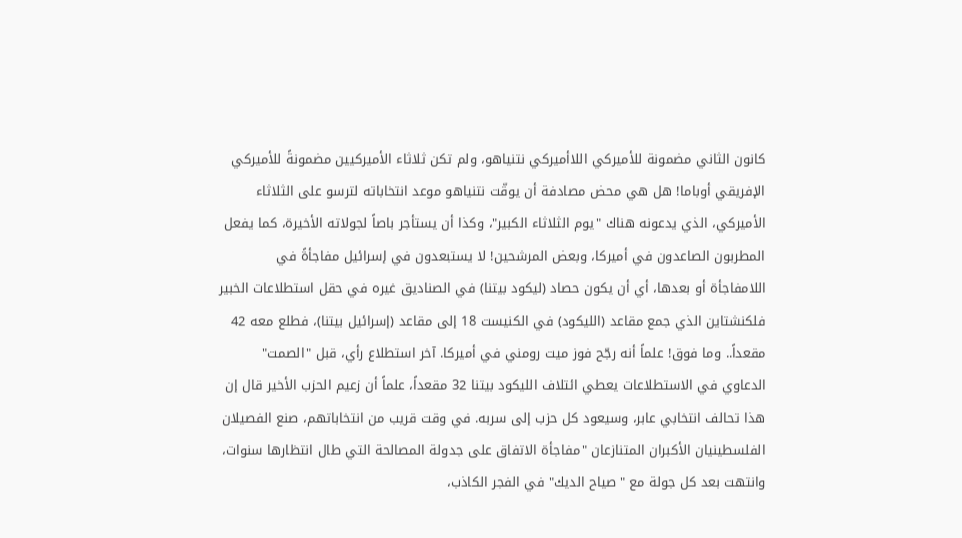كانون الثاني مضمونة للأميركي اللاأميركي نتنياهو، ولم تكن ثلاثاء الأميركيين مضمونةً للأميركي الإفريقي أوباما! هل هي محض مصادفة أن يوقّت نتنياهو موعد انتخاباته لترسو على الثلاثاء الأميركي، الذي يدعونه هناك "يوم الثلاثاء الكبير"، وكذا أن يستأجر باصاً لجولاته الأخيرة، كما يفعل المطربون الصاعدون في أميركا، وبعض المرشحين! لا يستبعدون في إسرائيل مفاجأةً في اللامفاجأة أو بعدها، أي أن يكون حصاد (ليكود بيتنا) في الصناديق غيره في حقل استطلاعات الخبير فلكنشتاين الذي جمع مقاعد (الليكود) في الكنيست 18 إلى مقاعد (إسرائيل بيتنا)، فطلع معه 42 مقعداً.. وما فوق! علماً أنه رجّح فوز ميت رومني في أميركا. آخر استطلاع رأي، قبل "الصمت" الدعاوي في الاستطلاعات يعطي ائتلاف الليكود بيتنا 32 مقعداً، علماً أن زعيم الحزب الأخير قال إن هذا تحالف انتخابي عابر، وسيعود كل حزب إلى سربه. في وقت قريب من انتخاباتهم، صنع الفصيلان الفلسطينيان الأكبران المتنازعان "مفاجأة الاتفاق على جدولة المصالحة التي طال انتظارها سنوات، وانتهت بعد كل جولة مع "صياح الديك" في الفجر الكاذب،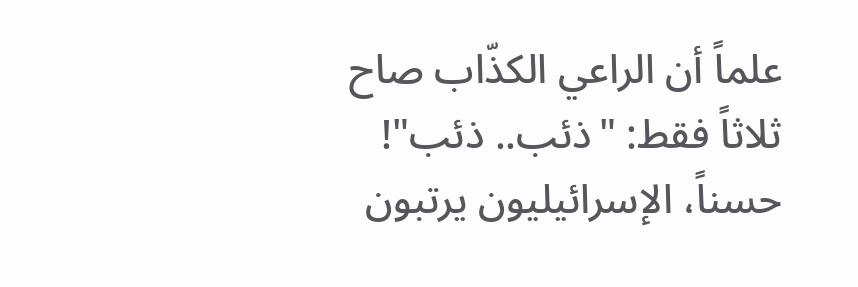علماً أن الراعي الكذّاب صاح ثلاثاً فقط: "ذئب.. ذئب"! حسناً، الإسرائيليون يرتبون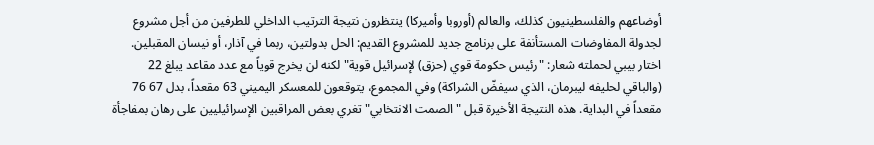أوضاعهم والفلسطينيون كذلك، والعالم (أوروبا وأميركا) ينتظرون نتيجة الترتيب الداخلي للطرفين من أجل مشروع لجدولة المفاوضات المستأنفة على برنامج جديد للمشروع القديم: الحل بدولتين، ربما في آذار، أو نيسان المقبلين. اختار بيبي لحملته شعار: "رئيس حكومة قوي (حزق) لإسرائيل قوية" لكنه لن يخرج قوياً مع عدد مقاعد يبلغ 22 (والباقي لحليفه ليبرمان، الذي سيفضّ الشراكة) وفي المجموع، يتوقعون للمعسكر اليميني 63 مقعداً، بدل 67 76 مقعداً في البداية. هذه النتيجة الأخيرة قبل "الصمت الانتخابي" تغري بعض المراقبين الإسرائيليين على رهان بمفاجأة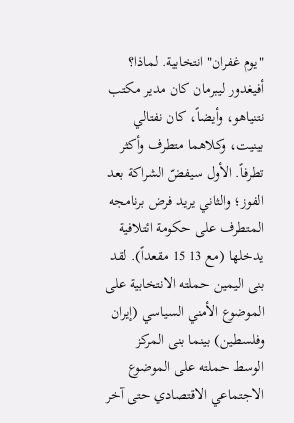"يوم غفران" انتخابية. لماذا؟ أفيغدور ليبرمان كان مدير مكتب نتنياهو، وأيضاً، كان نفتالي بينيت، وكلاهما متطرف وأكثر تطرفاً. الأول سيفضّ الشراكة بعد الفوز؛ والثاني يريد فرض برنامجه المتطرف على حكومة ائتلافية يدخلها (مع 13 15 مقعداً). لقد بنى اليمين حملته الانتخابية على الموضوع الأمني السياسي (إيران وفلسطين) بينما بنى المركز الوسط حملته على الموضوع الاجتماعي الاقتصادي حتى آخر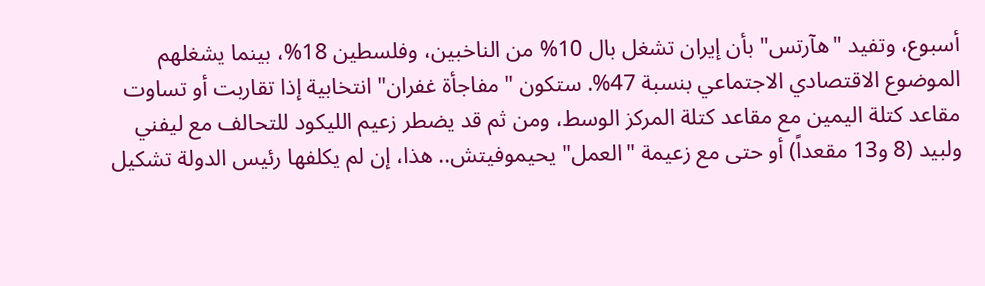أسبوع، وتفيد "هآرتس" بأن إيران تشغل بال 10% من الناخبين، وفلسطين 18%، بينما يشغلهم الموضوع الاقتصادي الاجتماعي بنسبة 47%. ستكون "مفاجأة غفران" انتخابية إذا تقاربت أو تساوت مقاعد كتلة اليمين مع مقاعد كتلة المركز الوسط، ومن ثم قد يضطر زعيم الليكود للتحالف مع ليفني ولبيد (8 و13 مقعداً) أو حتى مع زعيمة "العمل" يحيموفيتش.. هذا، إن لم يكلفها رئيس الدولة تشكيل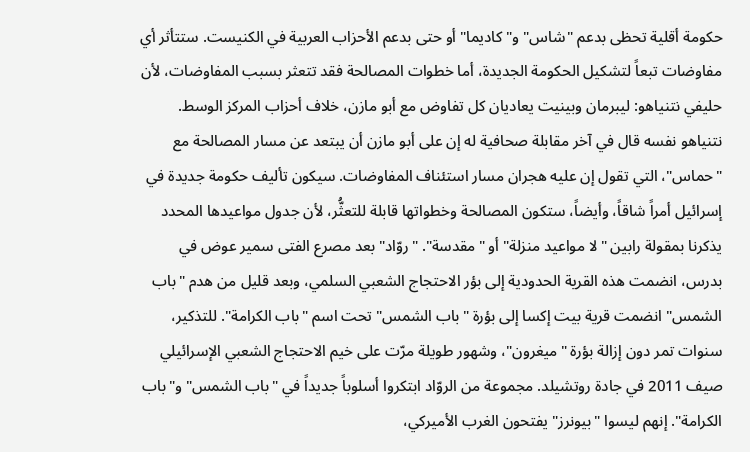حكومة أقلية تحظى بدعم "شاس" و"كاديما" أو حتى بدعم الأحزاب العربية في الكنيست. ستتأثر أي مفاوضات تبعاً لتشكيل الحكومة الجديدة، أما خطوات المصالحة فقد تتعثر بسبب المفاوضات، لأن حليفي نتنياهو: ليبرمان وبينيت يعاديان كل تفاوض مع أبو مازن، خلاف أحزاب المركز الوسط. نتنياهو نفسه قال في آخر مقابلة صحافية له إن على أبو مازن أن يبتعد عن مسار المصالحة مع "حماس"، التي تقول إن عليه هجران مسار استئناف المفاوضات. سيكون تأليف حكومة جديدة في إسرائيل أمراً شاقاً، وأيضاً، ستكون المصالحة وخطواتها قابلة للتعثُّر، لأن جدول مواعيدها المحدد يذكرنا بمقولة رابين "لا مواعيد منزلة" أو "مقدسة". "روّاد" بعد مصرع الفتى سمير عوض في بدرس، انضمت هذه القرية الحدودية إلى بؤر الاحتجاج الشعبي السلمي، وبعد قليل من هدم "باب الشمس" انضمت قرية بيت إكسا إلى بؤرة "باب الشمس" تحت اسم "باب الكرامة". للتذكير، سنوات تمر دون إزالة بؤرة "ميغرون"، وشهور طويلة مرّت على خيم الاحتجاج الشعبي الإسرائيلي صيف 2011 في جادة روتشيلد. مجموعة من الروّاد ابتكروا أسلوباً جديداً في "باب الشمس" و"باب الكرامة". إنهم ليسوا "بيونرز" يفتحون الغرب الأميركي،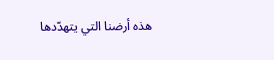هذه أرضنا التي يتهدّدها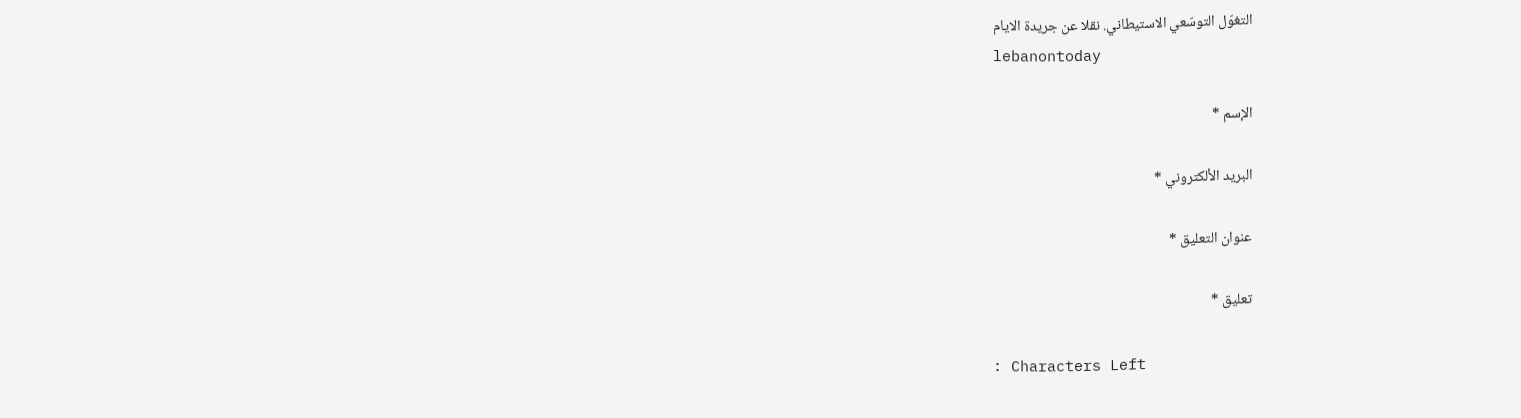التغوّل التوسّعي الاستيطاني. نقلا عن جريدة الايام
lebanontoday

الإسم *

البريد الألكتروني *

عنوان التعليق *

تعليق *

: Characters Left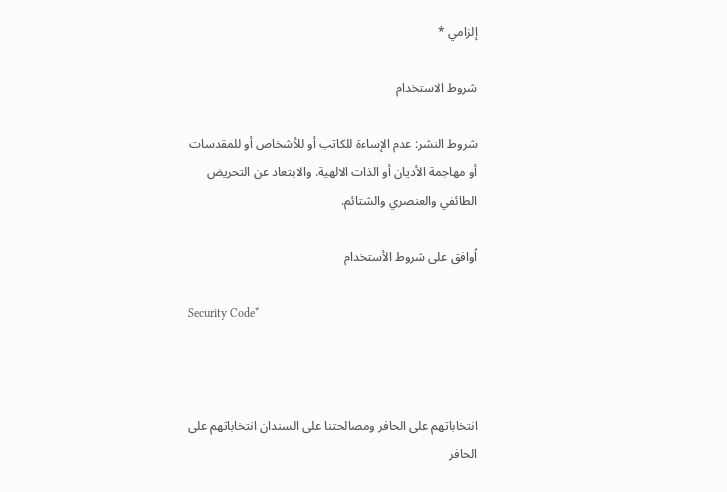إلزامي *

شروط الاستخدام

شروط النشر: عدم الإساءة للكاتب أو للأشخاص أو للمقدسات أو مهاجمة الأديان أو الذات الالهية. والابتعاد عن التحريض الطائفي والعنصري والشتائم.

اُوافق على شروط الأستخدام

Security Code*



انتخاباتهم على الحافر ومصالحتنا على السندان انتخاباتهم على الحافر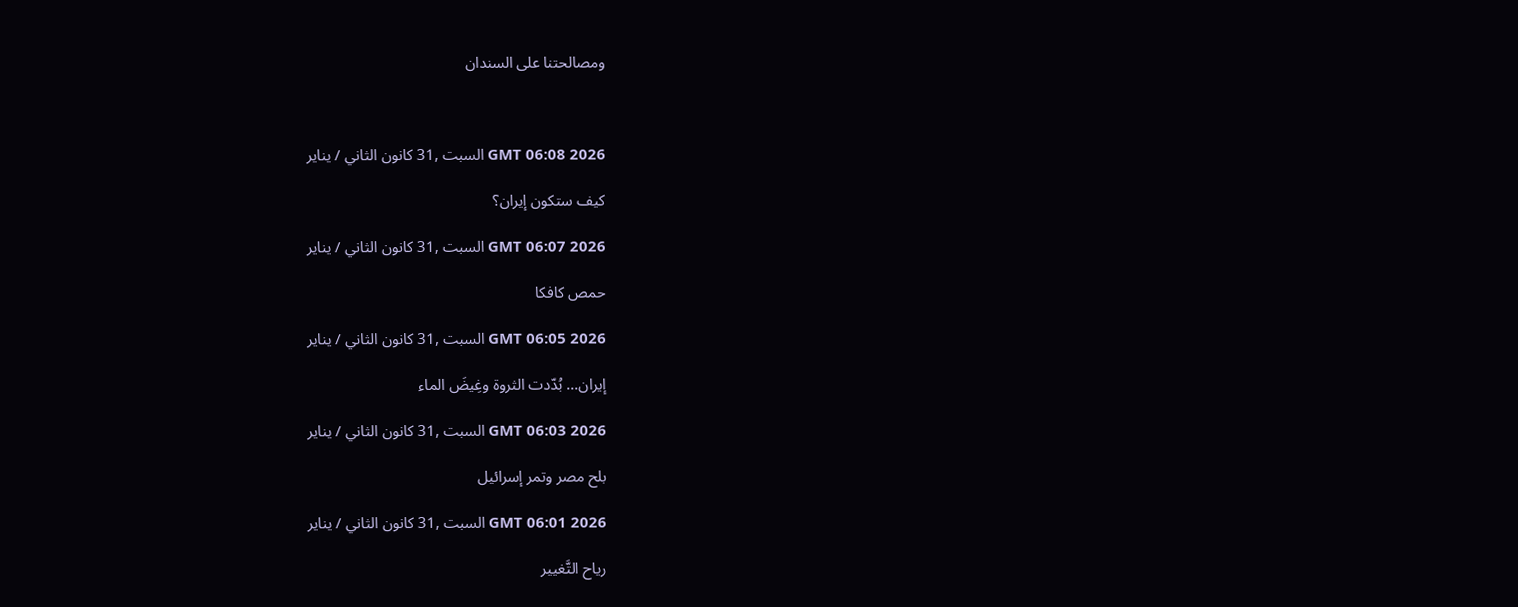ومصالحتنا على السندان



GMT 06:08 2026 السبت ,31 كانون الثاني / يناير

كيف ستكون إيران؟

GMT 06:07 2026 السبت ,31 كانون الثاني / يناير

حمص كافكا

GMT 06:05 2026 السبت ,31 كانون الثاني / يناير

إيران... بُدّدت الثروة وغِيضَ الماء

GMT 06:03 2026 السبت ,31 كانون الثاني / يناير

بلح مصر وتمر إسرائيل

GMT 06:01 2026 السبت ,31 كانون الثاني / يناير

رياح التَّغيير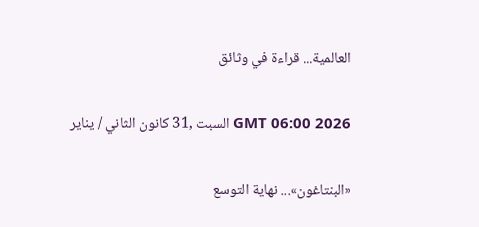العالمية... قراءة في وثائق

GMT 06:00 2026 السبت ,31 كانون الثاني / يناير

«البنتاغون»... نهاية التوسع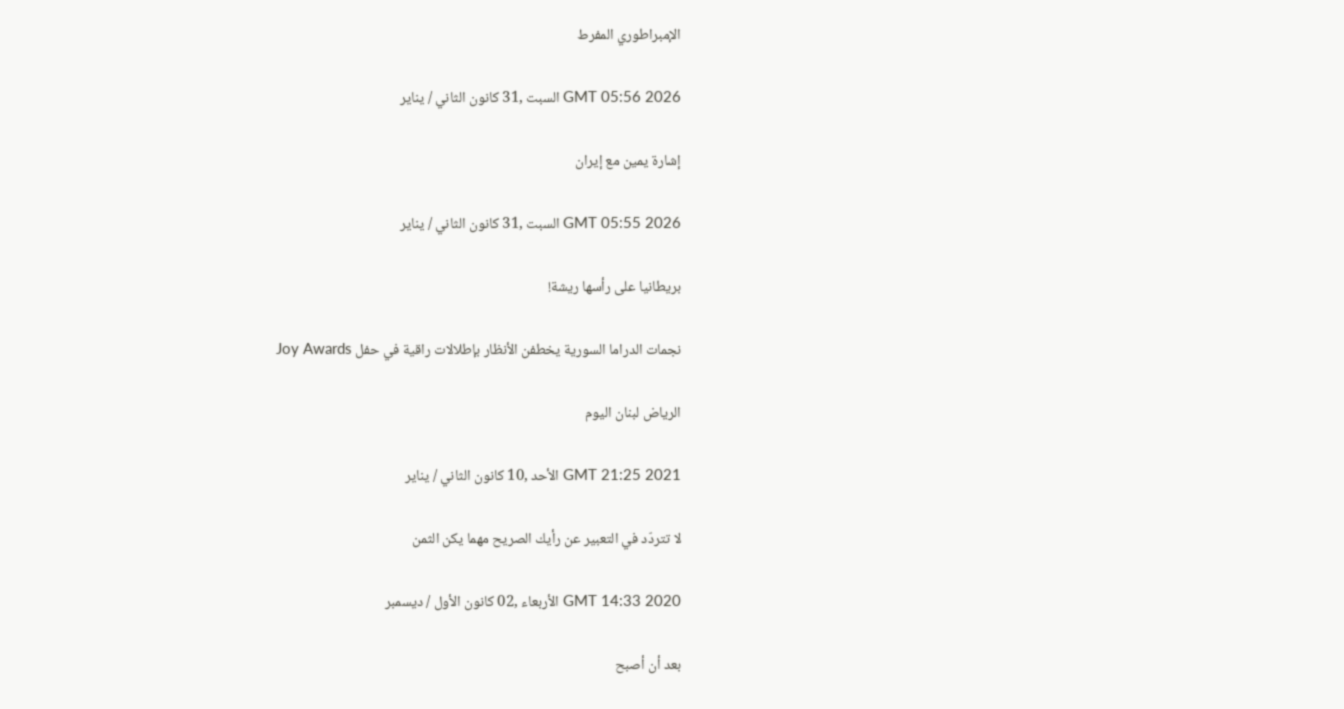الإمبراطوري المفرط

GMT 05:56 2026 السبت ,31 كانون الثاني / يناير

إشارة يمين مع إيران

GMT 05:55 2026 السبت ,31 كانون الثاني / يناير

بريطانيا على رأسها ريشة!

نجمات الدراما السورية يخطفن الأنظار بإطلالات راقية في حفل Joy Awards

الرياض لبنان اليوم

GMT 21:25 2021 الأحد ,10 كانون الثاني / يناير

لا تتردّد في التعبير عن رأيك الصريح مهما يكن الثمن

GMT 14:33 2020 الأربعاء ,02 كانون الأول / ديسمبر

بعد أن أصبح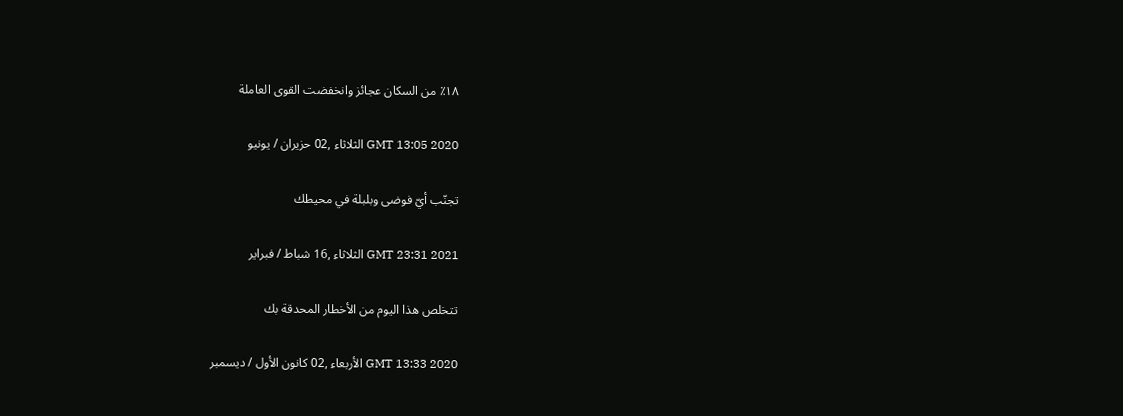١٨٪ من السكان عجائز وانخفضت القوى العاملة

GMT 13:05 2020 الثلاثاء ,02 حزيران / يونيو

تجنّب أيّ فوضى وبلبلة في محيطك

GMT 23:31 2021 الثلاثاء ,16 شباط / فبراير

تتخلص هذا اليوم من الأخطار المحدقة بك

GMT 13:33 2020 الأربعاء ,02 كانون الأول / ديسمبر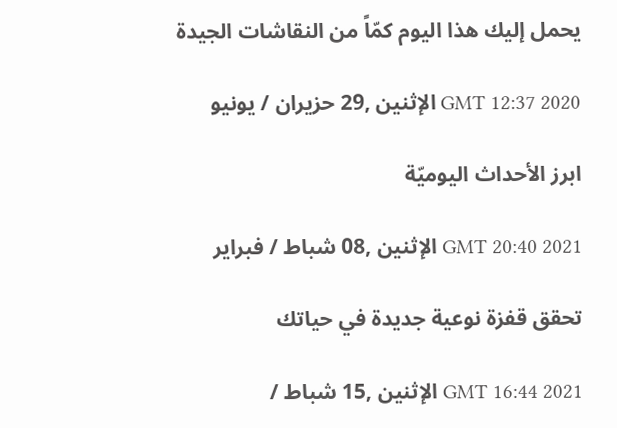يحمل إليك هذا اليوم كمّاً من النقاشات الجيدة

GMT 12:37 2020 الإثنين ,29 حزيران / يونيو

ابرز الأحداث اليوميّة

GMT 20:40 2021 الإثنين ,08 شباط / فبراير

تحقق قفزة نوعية جديدة في حياتك

GMT 16:44 2021 الإثنين ,15 شباط /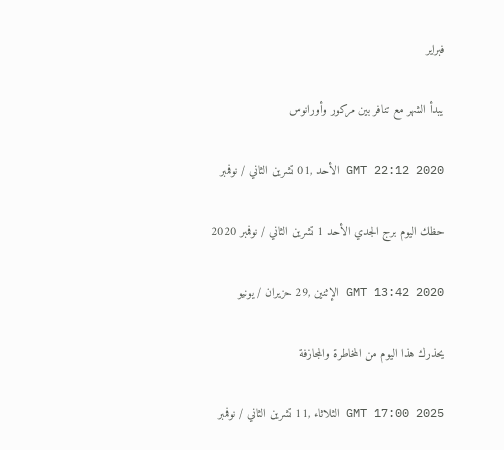فبراير

يبدأ الشهر مع تنافر بين مركور وأورانوس

GMT 22:12 2020 الأحد ,01 تشرين الثاني / نوفمبر

حظك اليوم برج الجدي الأحد 1 تشرين الثاني / نوفمبر 2020

GMT 13:42 2020 الإثنين ,29 حزيران / يونيو

يحذرك هذا اليوم من المخاطرة والمجازفة

GMT 17:00 2025 الثلاثاء ,11 تشرين الثاني / نوفمبر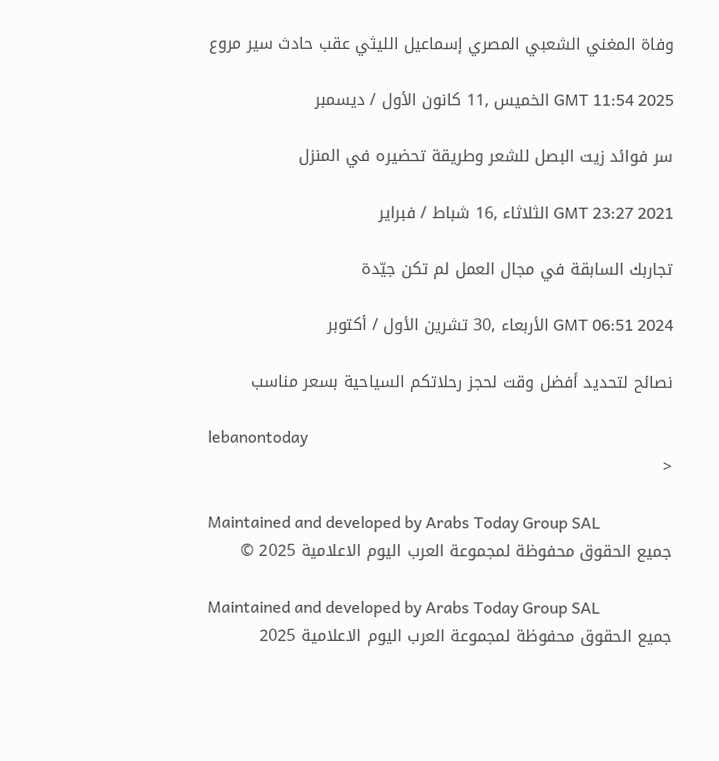وفاة المغني الشعبي المصري إسماعيل الليثي عقب حادث سير مروع

GMT 11:54 2025 الخميس ,11 كانون الأول / ديسمبر

سر فوائد زيت البصل للشعر وطريقة تحضيره في المنزل

GMT 23:27 2021 الثلاثاء ,16 شباط / فبراير

تجاربك السابقة في مجال العمل لم تكن جيّدة

GMT 06:51 2024 الأربعاء ,30 تشرين الأول / أكتوبر

نصائح لتحديد أفضل وقت لحجز رحلاتكم السياحية بسعر مناسب

lebanontoday
<

Maintained and developed by Arabs Today Group SAL
جميع الحقوق محفوظة لمجموعة العرب اليوم الاعلامية 2025 ©

Maintained and developed by Arabs Today Group SAL
جميع الحقوق محفوظة لمجموعة العرب اليوم الاعلامية 2025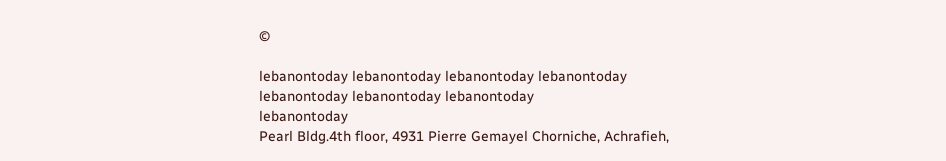©

lebanontoday lebanontoday lebanontoday lebanontoday
lebanontoday lebanontoday lebanontoday
lebanontoday
Pearl Bldg.4th floor, 4931 Pierre Gemayel Chorniche, Achrafieh,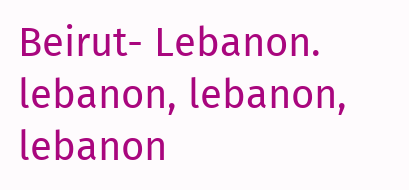Beirut- Lebanon.
lebanon, lebanon, lebanon